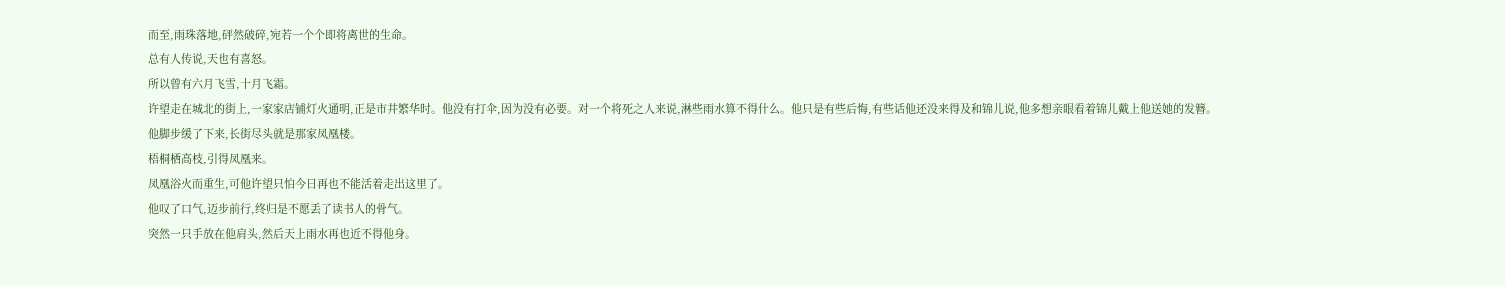而至,雨珠落地,砰然破碎,宛若一个个即将离世的生命。
总有人传说,天也有喜怒。
所以曾有六月飞雪,十月飞霜。
许望走在城北的街上,一家家店铺灯火通明,正是市井繁华时。他没有打伞,因为没有必要。对一个将死之人来说,淋些雨水算不得什么。他只是有些后悔,有些话他还没来得及和锦儿说,他多想亲眼看着锦儿戴上他送她的发簪。
他脚步缓了下来,长街尽头就是那家凤凰楼。
梧桐栖高枝,引得凤凰来。
凤凰浴火而重生,可他许望只怕今日再也不能活着走出这里了。
他叹了口气,迈步前行,终归是不愿丢了读书人的骨气。
突然一只手放在他肩头,然后天上雨水再也近不得他身。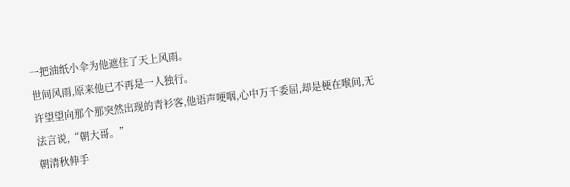一把油纸小伞为他遮住了天上风雨。
世间风雨,原来他已不再是一人独行。
许望望向那个那突然出现的青衫客,他语声哽咽,心中万千委屈,却是梗在喉间,无法言说,“朝大哥。”
朝清秋伸手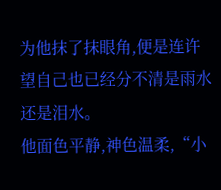为他抹了抹眼角,便是连许望自己也已经分不清是雨水还是泪水。
他面色平静,神色温柔,“小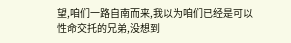望,咱们一路自南而来,我以为咱们已经是可以性命交托的兄弟,没想到